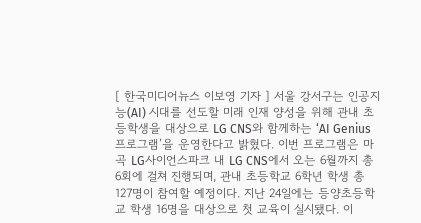[ 한국미디어뉴스 이보영 기자 ] 서울 강서구는 인공지능(AI) 시대를 선도할 미래 인재 양성을 위해 관내 초등학생을 대상으로 LG CNS와 함께하는 ‘AI Genius 프로그램’을 운영한다고 밝혔다. 이번 프로그램은 마곡 LG사이언스파크 내 LG CNS에서 오는 6월까지 총 6회에 걸쳐 진행되며, 관내 초등학교 6학년 학생 총 127명이 참여할 예정이다. 지난 24일에는 등양초등학교 학생 16명을 대상으로 첫 교육이 실시됐다. 이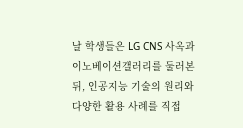날 학생들은 LG CNS 사옥과 이노베이션갤러리를 둘러본 뒤, 인공지능 기술의 원리와 다양한 활용 사례를 직접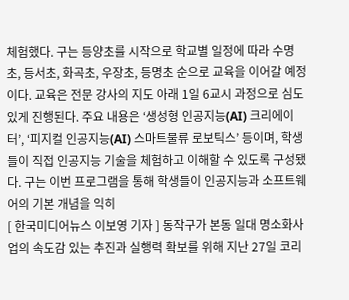체험했다. 구는 등양초를 시작으로 학교별 일정에 따라 수명초, 등서초, 화곡초, 우장초, 등명초 순으로 교육을 이어갈 예정이다. 교육은 전문 강사의 지도 아래 1일 6교시 과정으로 심도 있게 진행된다. 주요 내용은 ‘생성형 인공지능(AI) 크리에이터’, ‘피지컬 인공지능(AI) 스마트물류 로보틱스’ 등이며, 학생들이 직접 인공지능 기술을 체험하고 이해할 수 있도록 구성됐다. 구는 이번 프로그램을 통해 학생들이 인공지능과 소프트웨어의 기본 개념을 익히
[ 한국미디어뉴스 이보영 기자 ] 동작구가 본동 일대 명소화사업의 속도감 있는 추진과 실행력 확보를 위해 지난 27일 코리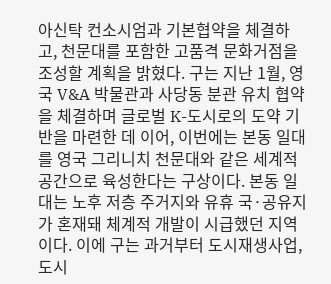아신탁 컨소시엄과 기본협약을 체결하고, 천문대를 포함한 고품격 문화거점을 조성할 계획을 밝혔다. 구는 지난 1월, 영국 V&A 박물관과 사당동 분관 유치 협약을 체결하며 글로벌 K-도시로의 도약 기반을 마련한 데 이어, 이번에는 본동 일대를 영국 그리니치 천문대와 같은 세계적 공간으로 육성한다는 구상이다. 본동 일대는 노후 저층 주거지와 유휴 국·공유지가 혼재돼 체계적 개발이 시급했던 지역이다. 이에 구는 과거부터 도시재생사업, 도시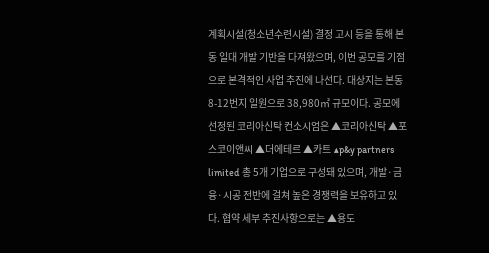계획시설(청소년수련시설) 결정 고시 등을 통해 본동 일대 개발 기반을 다져왔으며, 이번 공모를 기점으로 본격적인 사업 추진에 나선다. 대상지는 본동 8-12번지 일원으로 38,980㎡ 규모이다. 공모에 선정된 코리아신탁 컨소시엄은 ▲코리아신탁 ▲포스코이앤씨 ▲더에테르 ▲카트 ▲p&y partners limited 총 5개 기업으로 구성돼 있으며, 개발·금융·시공 전반에 걸쳐 높은 경쟁력을 보유하고 있다. 협약 세부 추진사항으로는 ▲용도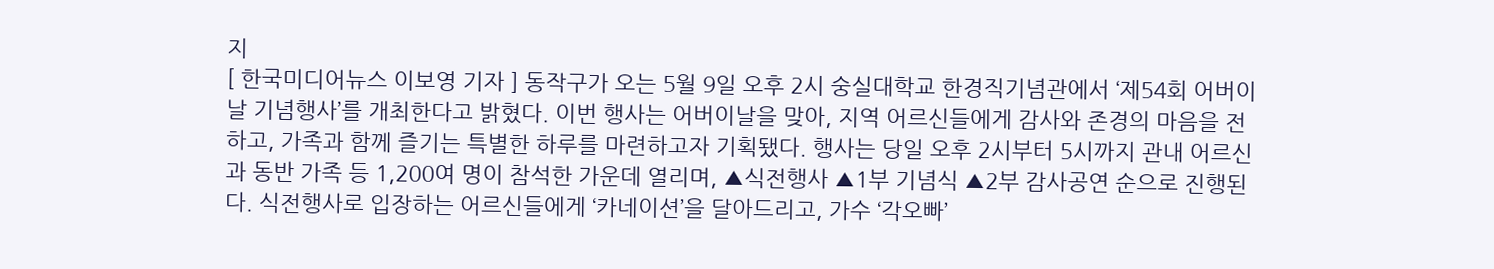지
[ 한국미디어뉴스 이보영 기자 ] 동작구가 오는 5월 9일 오후 2시 숭실대학교 한경직기념관에서 ‘제54회 어버이날 기념행사’를 개최한다고 밝혔다. 이번 행사는 어버이날을 맞아, 지역 어르신들에게 감사와 존경의 마음을 전하고, 가족과 함께 즐기는 특별한 하루를 마련하고자 기획됐다. 행사는 당일 오후 2시부터 5시까지 관내 어르신과 동반 가족 등 1,200여 명이 참석한 가운데 열리며, ▲식전행사 ▲1부 기념식 ▲2부 감사공연 순으로 진행된다. 식전행사로 입장하는 어르신들에게 ‘카네이션’을 달아드리고, 가수 ‘각오빠’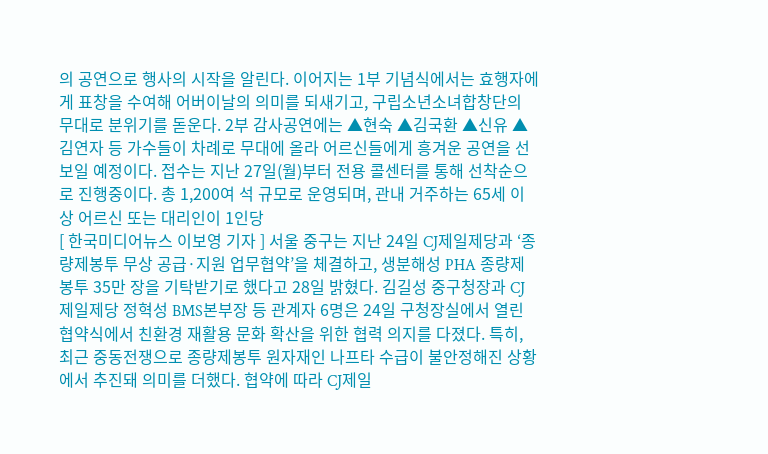의 공연으로 행사의 시작을 알린다. 이어지는 1부 기념식에서는 효행자에게 표창을 수여해 어버이날의 의미를 되새기고, 구립소년소녀합창단의 무대로 분위기를 돋운다. 2부 감사공연에는 ▲현숙 ▲김국환 ▲신유 ▲김연자 등 가수들이 차례로 무대에 올라 어르신들에게 흥겨운 공연을 선보일 예정이다. 접수는 지난 27일(월)부터 전용 콜센터를 통해 선착순으로 진행중이다. 총 1,200여 석 규모로 운영되며, 관내 거주하는 65세 이상 어르신 또는 대리인이 1인당
[ 한국미디어뉴스 이보영 기자 ] 서울 중구는 지난 24일 CJ제일제당과 ‘종량제봉투 무상 공급·지원 업무협약’을 체결하고, 생분해성 PHA 종량제봉투 35만 장을 기탁받기로 했다고 28일 밝혔다. 김길성 중구청장과 CJ제일제당 정혁성 BMS본부장 등 관계자 6명은 24일 구청장실에서 열린 협약식에서 친환경 재활용 문화 확산을 위한 협력 의지를 다졌다. 특히, 최근 중동전쟁으로 종량제봉투 원자재인 나프타 수급이 불안정해진 상황에서 추진돼 의미를 더했다. 협약에 따라 CJ제일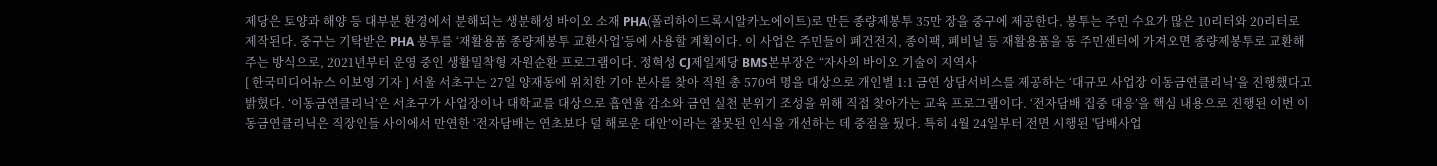제당은 토양과 해양 등 대부분 환경에서 분해되는 생분해성 바이오 소재 PHA(폴리하이드록시알카노에이트)로 만든 종량제봉투 35만 장을 중구에 제공한다. 봉투는 주민 수요가 많은 10리터와 20리터로 제작된다. 중구는 기탁받은 PHA 봉투를 ‘재활용품 종량제봉투 교환사업’등에 사용할 계획이다. 이 사업은 주민들이 폐건전지, 종이팩, 폐비닐 등 재활용품을 동 주민센터에 가져오면 종량제봉투로 교환해주는 방식으로, 2021년부터 운영 중인 생활밀착형 자원순환 프로그램이다. 정혁성 CJ제일제당 BMS본부장은 “자사의 바이오 기술이 지역사
[ 한국미디어뉴스 이보영 기자 ] 서울 서초구는 27일 양재동에 위치한 기아 본사를 찾아 직원 총 570여 명을 대상으로 개인별 1:1 금연 상담서비스를 제공하는 ‘대규모 사업장 이동금연클리닉’을 진행했다고 밝혔다. ‘이동금연클리닉’은 서초구가 사업장이나 대학교를 대상으로 흡연율 감소와 금연 실천 분위기 조성을 위해 직접 찾아가는 교육 프로그램이다. ‘전자담배 집중 대응’을 핵심 내용으로 진행된 이번 이동금연클리닉은 직장인들 사이에서 만연한 ‘전자담배는 연초보다 덜 해로운 대안’이라는 잘못된 인식을 개선하는 데 중점을 뒀다. 특히 4월 24일부터 전면 시행된 '담배사업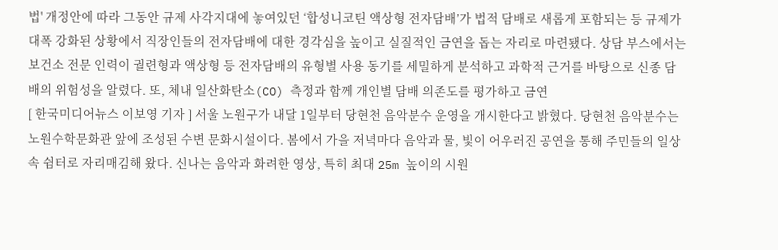법' 개정안에 따라 그동안 규제 사각지대에 놓여있던 ‘합성니코틴 액상형 전자담배’가 법적 담배로 새롭게 포함되는 등 규제가 대폭 강화된 상황에서 직장인들의 전자담배에 대한 경각심을 높이고 실질적인 금연을 돕는 자리로 마련됐다. 상담 부스에서는 보건소 전문 인력이 궐련형과 액상형 등 전자담배의 유형별 사용 동기를 세밀하게 분석하고 과학적 근거를 바탕으로 신종 담배의 위험성을 알렸다. 또, 체내 일산화탄소(CO) 측정과 함께 개인별 담배 의존도를 평가하고 금연
[ 한국미디어뉴스 이보영 기자 ] 서울 노원구가 내달 1일부터 당현천 음악분수 운영을 개시한다고 밝혔다. 당현천 음악분수는 노원수학문화관 앞에 조성된 수변 문화시설이다. 봄에서 가을 저녁마다 음악과 물, 빛이 어우러진 공연을 통해 주민들의 일상 속 쉼터로 자리매김해 왔다. 신나는 음악과 화려한 영상, 특히 최대 25m 높이의 시원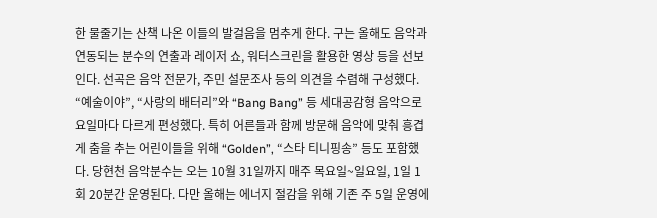한 물줄기는 산책 나온 이들의 발걸음을 멈추게 한다. 구는 올해도 음악과 연동되는 분수의 연출과 레이저 쇼, 워터스크린을 활용한 영상 등을 선보인다. 선곡은 음악 전문가, 주민 설문조사 등의 의견을 수렴해 구성했다. “예술이야”, “사랑의 배터리”와 “Bang Bang” 등 세대공감형 음악으로 요일마다 다르게 편성했다. 특히 어른들과 함께 방문해 음악에 맞춰 흥겹게 춤을 추는 어린이들을 위해 “Golden”, “스타 티니핑송” 등도 포함했다. 당현천 음악분수는 오는 10월 31일까지 매주 목요일~일요일, 1일 1회 20분간 운영된다. 다만 올해는 에너지 절감을 위해 기존 주 5일 운영에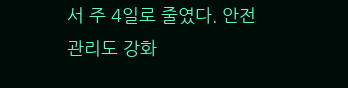서 주 4일로 줄였다. 안전관리도 강화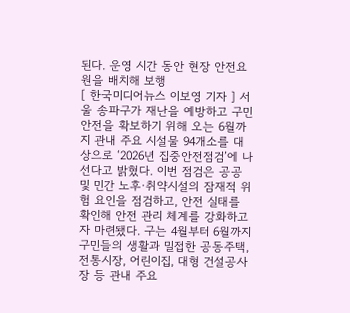된다. 운영 시간 동안 현장 안전요원을 배치해 보행
[ 한국미디어뉴스 이보영 기자 ] 서울 송파구가 재난을 예방하고 구민 안전을 확보하기 위해 오는 6월까지 관내 주요 시설물 94개소를 대상으로 ‘2026년 집중안전점검’에 나선다고 밝혔다. 이번 점검은 공공 및 민간 노후·취약시설의 잠재적 위험 요인을 점검하고, 안전 실태를 확인해 안전 관리 체계를 강화하고자 마련됐다. 구는 4월부터 6월까지 구민들의 생활과 밀접한 공동주택, 전통시장, 어린이집, 대형 건설공사장 등 관내 주요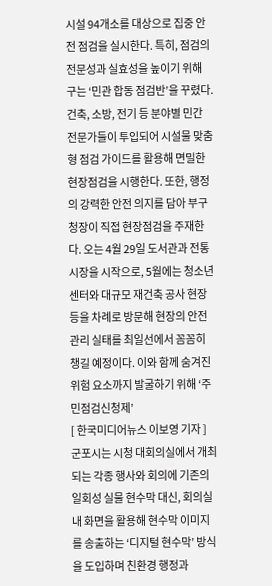시설 94개소를 대상으로 집중 안전 점검을 실시한다. 특히, 점검의 전문성과 실효성을 높이기 위해 구는 ‘민관 합동 점검반’을 꾸렸다. 건축, 소방, 전기 등 분야별 민간 전문가들이 투입되어 시설물 맞춤형 점검 가이드를 활용해 면밀한 현장점검을 시행한다. 또한, 행정의 강력한 안전 의지를 담아 부구청장이 직접 현장점검을 주재한다. 오는 4월 29일 도서관과 전통시장을 시작으로, 5월에는 청소년센터와 대규모 재건축 공사 현장 등을 차례로 방문해 현장의 안전관리 실태를 최일선에서 꼼꼼히 챙길 예정이다. 이와 함께 숨겨진 위험 요소까지 발굴하기 위해 ‘주민점검신청제’
[ 한국미디어뉴스 이보영 기자 ] 군포시는 시청 대회의실에서 개최되는 각종 행사와 회의에 기존의 일회성 실물 현수막 대신, 회의실 내 화면을 활용해 현수막 이미지를 송출하는 ‘디지털 현수막’ 방식을 도입하며 친환경 행정과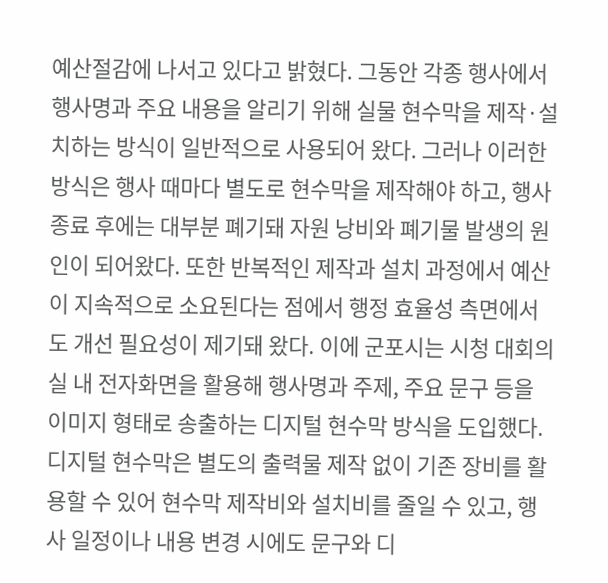예산절감에 나서고 있다고 밝혔다. 그동안 각종 행사에서 행사명과 주요 내용을 알리기 위해 실물 현수막을 제작·설치하는 방식이 일반적으로 사용되어 왔다. 그러나 이러한 방식은 행사 때마다 별도로 현수막을 제작해야 하고, 행사 종료 후에는 대부분 폐기돼 자원 낭비와 폐기물 발생의 원인이 되어왔다. 또한 반복적인 제작과 설치 과정에서 예산이 지속적으로 소요된다는 점에서 행정 효율성 측면에서도 개선 필요성이 제기돼 왔다. 이에 군포시는 시청 대회의실 내 전자화면을 활용해 행사명과 주제, 주요 문구 등을 이미지 형태로 송출하는 디지털 현수막 방식을 도입했다. 디지털 현수막은 별도의 출력물 제작 없이 기존 장비를 활용할 수 있어 현수막 제작비와 설치비를 줄일 수 있고, 행사 일정이나 내용 변경 시에도 문구와 디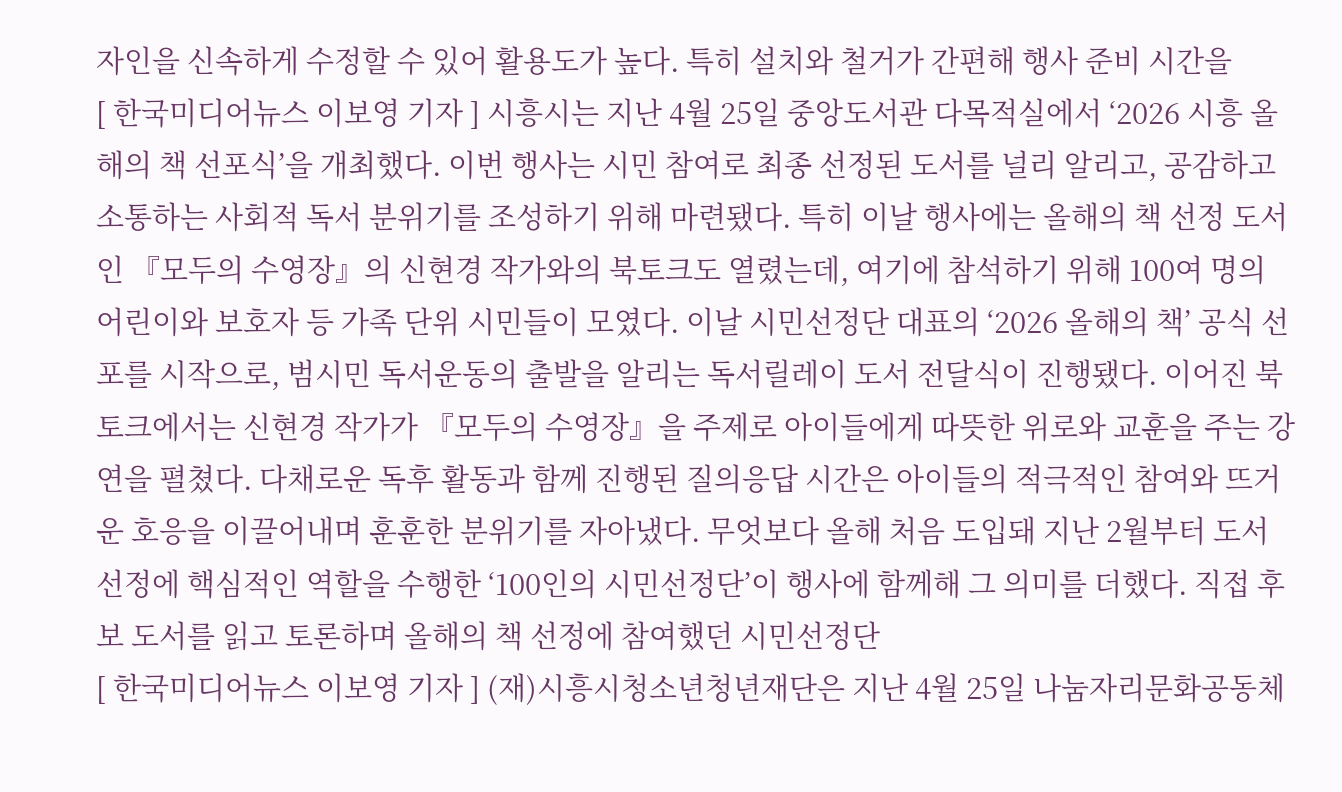자인을 신속하게 수정할 수 있어 활용도가 높다. 특히 설치와 철거가 간편해 행사 준비 시간을
[ 한국미디어뉴스 이보영 기자 ] 시흥시는 지난 4월 25일 중앙도서관 다목적실에서 ‘2026 시흥 올해의 책 선포식’을 개최했다. 이번 행사는 시민 참여로 최종 선정된 도서를 널리 알리고, 공감하고 소통하는 사회적 독서 분위기를 조성하기 위해 마련됐다. 특히 이날 행사에는 올해의 책 선정 도서인 『모두의 수영장』의 신현경 작가와의 북토크도 열렸는데, 여기에 참석하기 위해 100여 명의 어린이와 보호자 등 가족 단위 시민들이 모였다. 이날 시민선정단 대표의 ‘2026 올해의 책’ 공식 선포를 시작으로, 범시민 독서운동의 출발을 알리는 독서릴레이 도서 전달식이 진행됐다. 이어진 북토크에서는 신현경 작가가 『모두의 수영장』을 주제로 아이들에게 따뜻한 위로와 교훈을 주는 강연을 펼쳤다. 다채로운 독후 활동과 함께 진행된 질의응답 시간은 아이들의 적극적인 참여와 뜨거운 호응을 이끌어내며 훈훈한 분위기를 자아냈다. 무엇보다 올해 처음 도입돼 지난 2월부터 도서 선정에 핵심적인 역할을 수행한 ‘100인의 시민선정단’이 행사에 함께해 그 의미를 더했다. 직접 후보 도서를 읽고 토론하며 올해의 책 선정에 참여했던 시민선정단
[ 한국미디어뉴스 이보영 기자 ] (재)시흥시청소년청년재단은 지난 4월 25일 나눔자리문화공동체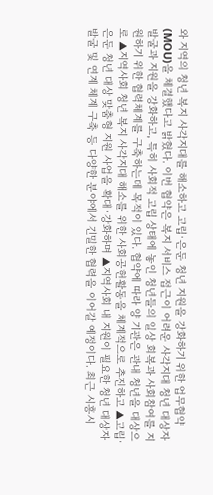와 지역의 청년 복지 사각지대를 해소하고 고립·은둔 청년 지원을 강화하기 위한 업무협약(MOU)을 체결했다고 밝혔다. 이번 협약은 복지 서비스 접근이 어려운 사각지대 청년 대상자 발굴과 지원을 강화하고, 특히 사회적 고립 상태에 놓인 청년들의 일상 회복과 사회참여를 지원하기 위한 협력체계를 구축하는데 목적이 있다. 협약에 따라 양 기관은 관내 청년을 대상으로 ▲지역사회 청년 복지 사각지대 해소를 위한 사회공헌활동을 체계적으로 추진하고 ▲고립·은둔 청년 대상 맞춤형 지원 사업을 확대·강화하며 ▲지역사회 내 지원이 필요한 청년 대상자 발굴 및 연계 체계 구축 등 다양한 분야에서 긴밀한 협력을 이어갈 예정이다. 최근 시흥시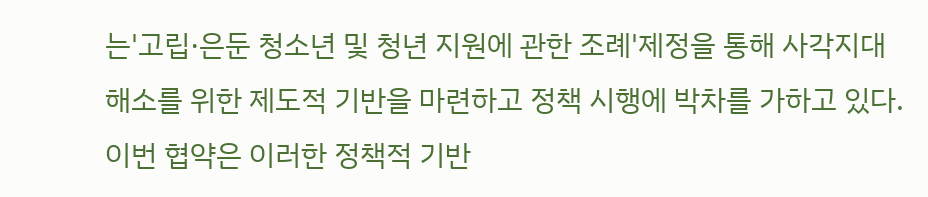는'고립·은둔 청소년 및 청년 지원에 관한 조례'제정을 통해 사각지대 해소를 위한 제도적 기반을 마련하고 정책 시행에 박차를 가하고 있다. 이번 협약은 이러한 정책적 기반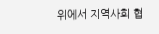위에서 지역사회 협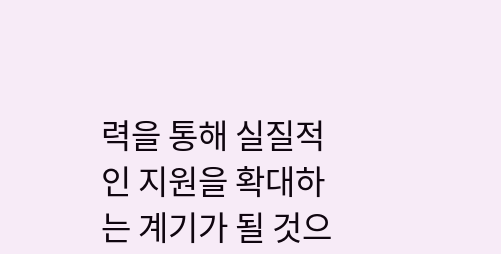력을 통해 실질적인 지원을 확대하는 계기가 될 것으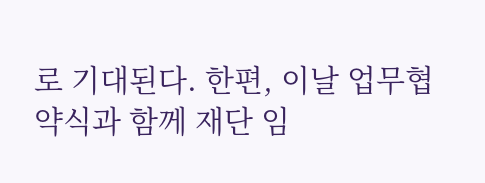로 기대된다. 한편, 이날 업무협약식과 함께 재단 임